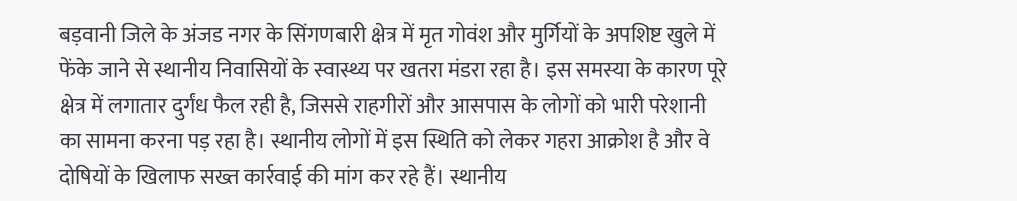बड़वानी जिले के अंजड नगर के सिंगणबारी क्षेत्र में मृत गोवंश और मुर्गियों के अपशिष्ट खुले में फेंके जाने से स्थानीय निवासियों के स्वास्थ्य पर खतरा मंडरा रहा है। इस समस्या के कारण पूरे क्षेत्र में लगातार दुर्गंध फैल रही है, जिससे राहगीरों और आसपास के लोगों को भारी परेशानी का सामना करना पड़ रहा है। स्थानीय लोगों में इस स्थिति को लेकर गहरा आक्रोश है और वे दोषियों के खिलाफ सख्त कार्रवाई की मांग कर रहे हैं। स्थानीय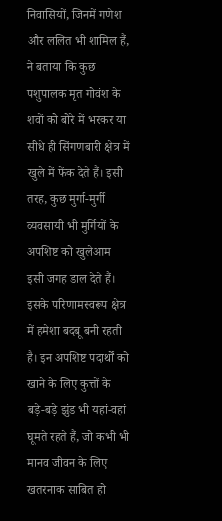निवासियों, जिनमें गणेश और ललित भी शामिल हैं, ने बताया कि कुछ पशुपालक मृत गोवंश के शवों को बोरे में भरकर या सीधे ही सिंगणबारी क्षेत्र में खुले में फेंक देते हैं। इसी तरह, कुछ मुर्गा-मुर्गी व्यवसायी भी मुर्गियों के अपशिष्ट को खुलेआम इसी जगह डाल देते हैं। इसके परिणामस्वरूप क्षेत्र में हमेशा बदबू बनी रहती है। इन अपशिष्ट पदार्थों को खाने के लिए कुत्तों के बड़े-बड़े झुंड भी यहां-वहां घूमते रहते हैं, जो कभी भी मानव जीवन के लिए खतरनाक साबित हो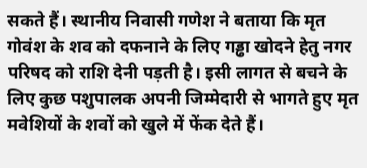सकते हैं। स्थानीय निवासी गणेश ने बताया कि मृत गोवंश के शव को दफनाने के लिए गड्ढा खोदने हेतु नगर परिषद को राशि देनी पड़ती है। इसी लागत से बचने के लिए कुछ पशुपालक अपनी जिम्मेदारी से भागते हुए मृत मवेशियों के शवों को खुले में फेंक देते हैं।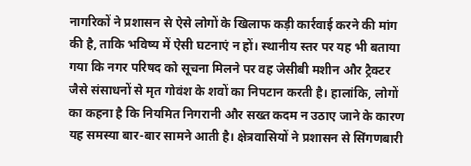नागरिकों ने प्रशासन से ऐसे लोगों के खिलाफ कड़ी कार्रवाई करने की मांग की है, ताकि भविष्य में ऐसी घटनाएं न हों। स्थानीय स्तर पर यह भी बताया गया कि नगर परिषद को सूचना मिलने पर वह जेसीबी मशीन और ट्रैक्टर जैसे संसाधनों से मृत गोवंश के शवों का निपटान करती है। हालांकि, लोगों का कहना है कि नियमित निगरानी और सख्त कदम न उठाए जाने के कारण यह समस्या बार-बार सामने आती है। क्षेत्रवासियों ने प्रशासन से सिंगणबारी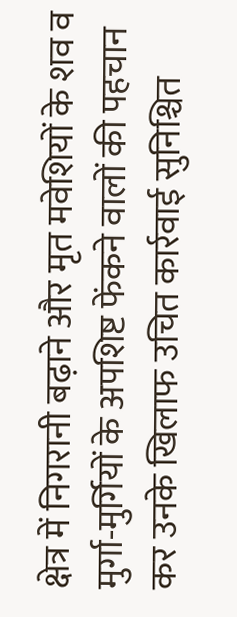क्षेत्र में निगरानी बढ़ाने और मृत मवेशियों के शव व मुर्गा-मुर्गियों के अपशिष्ट फेंकने वालों की पहचान कर उनके खिलाफ उचित कार्रवाई सुनिश्चित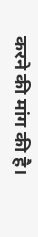करने की मांग की है।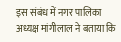इस संबंध में नगर पालिका अध्यक्ष मांगीलाल ने बताया कि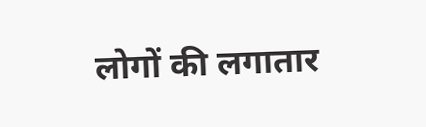लोगों की लगातार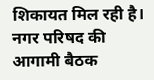शिकायत मिल रही है। नगर परिषद की आगामी बैठक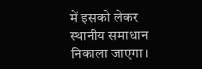में इसको लेकर स्थानीय समाधान निकाला जाएगा।